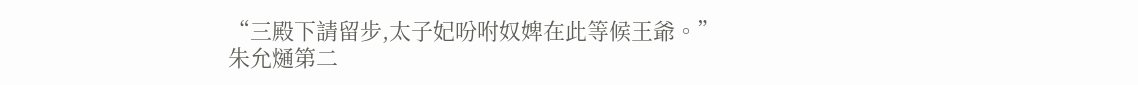“三殿下請留步,太子妃吩咐奴婢在此等候王爺。”
朱允熥第二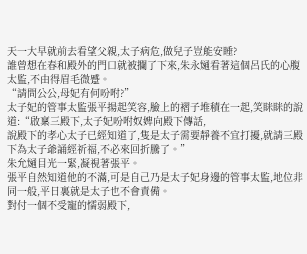天一大早就前去看望父親,太子病危,做兒子豈能安睡?
誰曾想在春和殿外的門口就被攔了下來,朱永熥看著這個呂氏的心腹太監,不由得眉毛微蹙。
“請問公公,母妃有何吩咐?”
太子妃的管事太監張平揚起笑容,臉上的褶子堆積在一起,笑眯眯的說道:“啟稟三殿下,太子妃吩咐奴婢向殿下傳話,
說殿下的孝心太子已經知道了,隻是太子需要靜養不宜打擾,就請三殿下為太子爺誦經祈福,不必來回折騰了。”
朱允熥目光一緊,凝視著張平。
張平自然知道他的不滿,可是自己乃是太子妃身邊的管事太監,地位非同一般,平日裏就是太子也不會責備。
對付一個不受寵的懦弱殿下,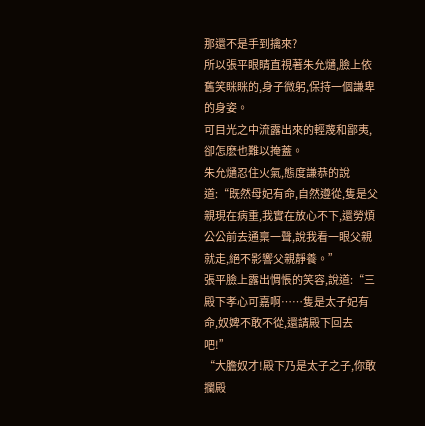那還不是手到擒來?
所以張平眼睛直視著朱允熥,臉上依舊笑眯眯的,身子微躬,保持一個謙卑的身姿。
可目光之中流露出來的輕蔑和鄙夷,卻怎麽也難以掩蓋。
朱允熥忍住火氣,態度謙恭的說道:“既然母妃有命,自然遵從,隻是父親現在病重,我實在放心不下,還勞煩公公前去通稟一聲,說我看一眼父親就走,絕不影響父親靜養。”
張平臉上露出惆悵的笑容,說道:“三殿下孝心可嘉啊……隻是太子妃有命,奴婢不敢不從,還請殿下回去吧!”
“大膽奴才!殿下乃是太子之子,你敢攔殿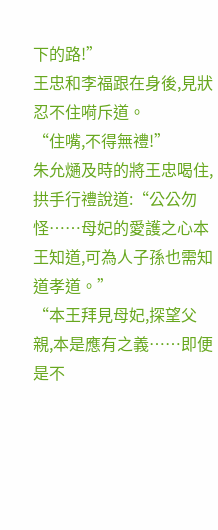下的路!”
王忠和李福跟在身後,見狀忍不住嗬斥道。
“住嘴,不得無禮!”
朱允熥及時的將王忠喝住,拱手行禮說道:“公公勿怪……母妃的愛護之心本王知道,可為人子孫也需知道孝道。”
“本王拜見母妃,探望父親,本是應有之義……即便是不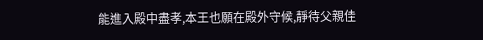能進入殿中盡孝,本王也願在殿外守候,靜待父親佳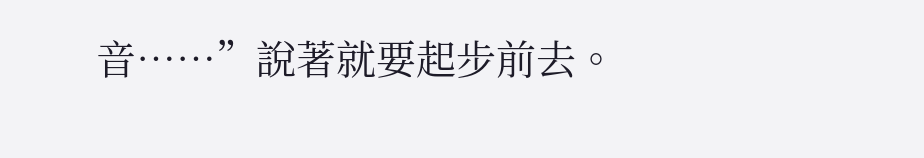音……”說著就要起步前去。